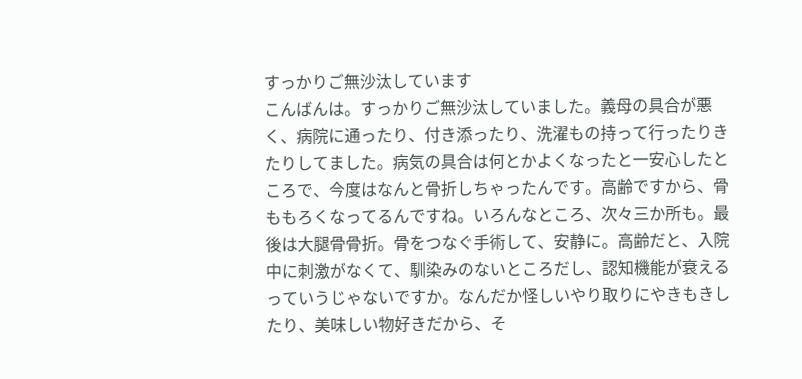すっかりご無沙汰しています
こんばんは。すっかりご無沙汰していました。義母の具合が悪く、病院に通ったり、付き添ったり、洗濯もの持って行ったりきたりしてました。病気の具合は何とかよくなったと一安心したところで、今度はなんと骨折しちゃったんです。高齢ですから、骨ももろくなってるんですね。いろんなところ、次々三か所も。最後は大腿骨骨折。骨をつなぐ手術して、安静に。高齢だと、入院中に刺激がなくて、馴染みのないところだし、認知機能が衰えるっていうじゃないですか。なんだか怪しいやり取りにやきもきしたり、美味しい物好きだから、そ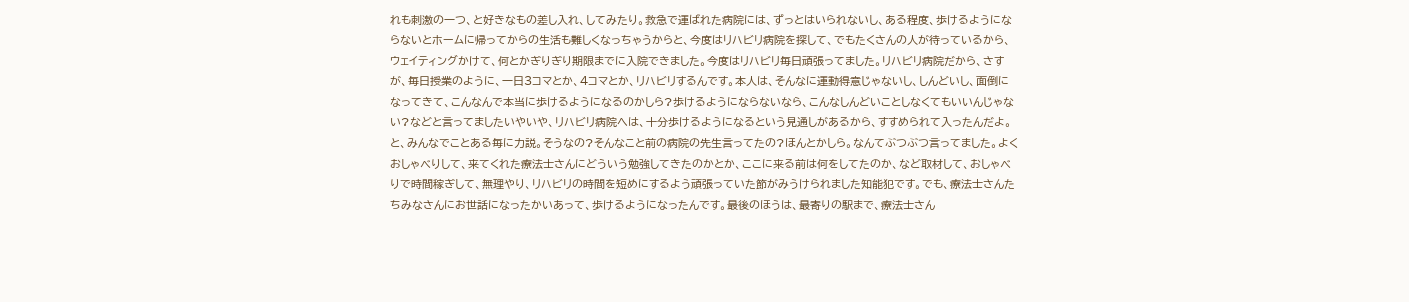れも刺激の一つ、と好きなもの差し入れ、してみたり。救急で運ばれた病院には、ずっとはいられないし、ある程度、歩けるようにならないとホームに帰ってからの生活も難しくなっちゃうからと、今度はリハビリ病院を探して、でもたくさんの人が待っているから、ウェイティングかけて、何とかぎりぎり期限までに入院できました。今度はリハビリ毎日頑張ってました。リハビリ病院だから、さすが、毎日授業のように、一日3コマとか、4コマとか、リハビリするんです。本人は、そんなに運動得意じゃないし、しんどいし、面倒になってきて、こんなんで本当に歩けるようになるのかしら?歩けるようにならないなら、こんなしんどいことしなくてもいいんじゃない?などと言ってましたいやいや、リハビリ病院へは、十分歩けるようになるという見通しがあるから、すすめられて入ったんだよ。と、みんなでことある毎に力説。そうなの?そんなこと前の病院の先生言ってたの?ほんとかしら。なんてぶつぶつ言ってました。よくおしゃべりして、来てくれた療法士さんにどういう勉強してきたのかとか、ここに来る前は何をしてたのか、など取材して、おしゃべりで時間稼ぎして、無理やり、リハビリの時間を短めにするよう頑張っていた節がみうけられました知能犯です。でも、療法士さんたちみなさんにお世話になったかいあって、歩けるようになったんです。最後のほうは、最寄りの駅まで、療法士さん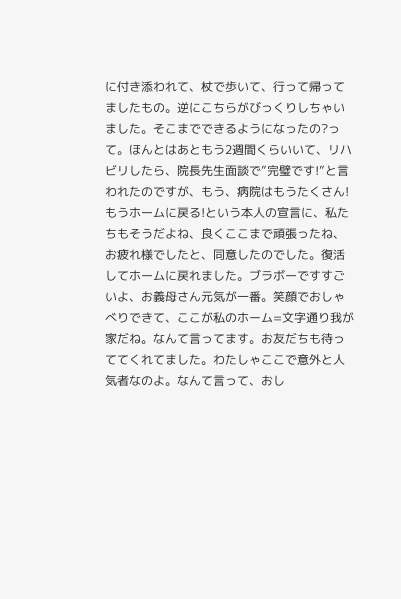に付き添われて、杖で歩いて、行って帰ってましたもの。逆にこちらがびっくりしちゃいました。そこまでできるようになったの?って。ほんとはあともう2週間くらいいて、リハビリしたら、院長先生面談で”完璧です!”と言われたのですが、もう、病院はもうたくさん!もうホームに戻る!という本人の宣言に、私たちもそうだよね、良くここまで頑張ったね、お疲れ様でしたと、同意したのでした。復活してホームに戻れました。ブラボーですすごいよ、お義母さん元気が一番。笑顔でおしゃべりできて、ここが私のホーム=文字通り我が家だね。なんて言ってます。お友だちも待っててくれてました。わたしゃここで意外と人気者なのよ。なんて言って、おし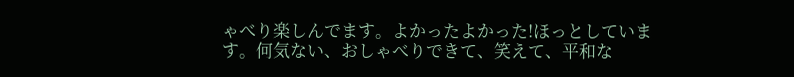ゃべり楽しんでます。よかったよかった!ほっとしています。何気ない、おしゃべりできて、笑えて、平和な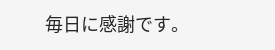毎日に感謝です。